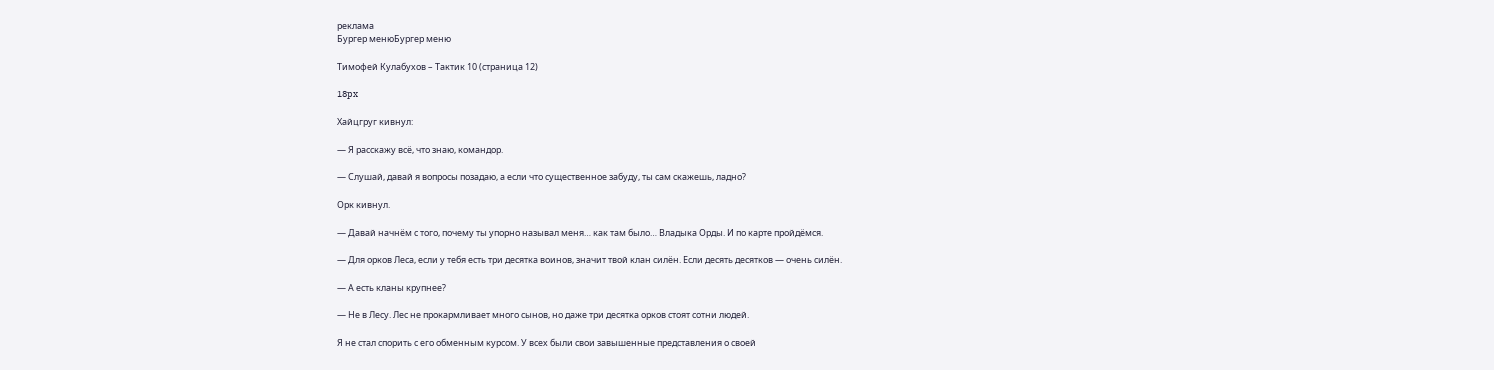реклама
Бургер менюБургер меню

Тимофей Кулабухов – Тактик 10 (страница 12)

18px

Хайцгруг кивнул:

— Я расскажу всё, что знаю, командор.

— Слушай, давай я вопросы позадаю, а если что существенное забуду, ты сам скажешь, ладно?

Орк кивнул.

— Давай начнём с того, почему ты упорно называл меня… как там было… Владыка Орды. И по карте пройдёмся.

— Для орков Леса, если у тебя есть три десятка воинов, значит твой клан силён. Если десять десятков — очень силён.

— А есть кланы крупнее?

— Не в Лесу. Лес не прокармливает много сынов, но даже три десятка орков стоят сотни людей.

Я не стал спорить с его обменным курсом. У всех были свои завышенные представления о своей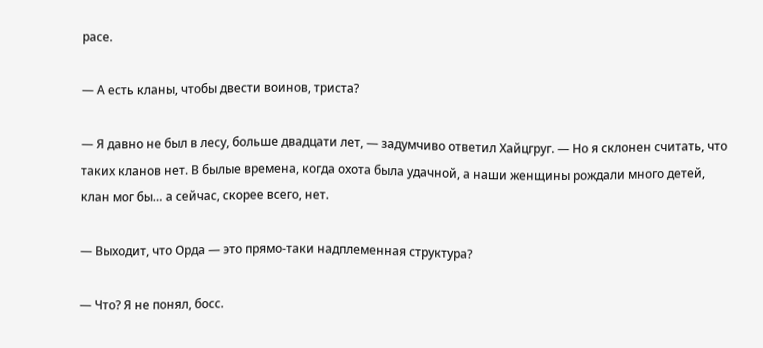расе.

— А есть кланы, чтобы двести воинов, триста?

— Я давно не был в лесу, больше двадцати лет, — задумчиво ответил Хайцгруг. — Но я склонен считать, что таких кланов нет. В былые времена, когда охота была удачной, а наши женщины рождали много детей, клан мог бы… а сейчас, скорее всего, нет.

— Выходит, что Орда — это прямо-таки надплеменная структура?

— Что? Я не понял, босс.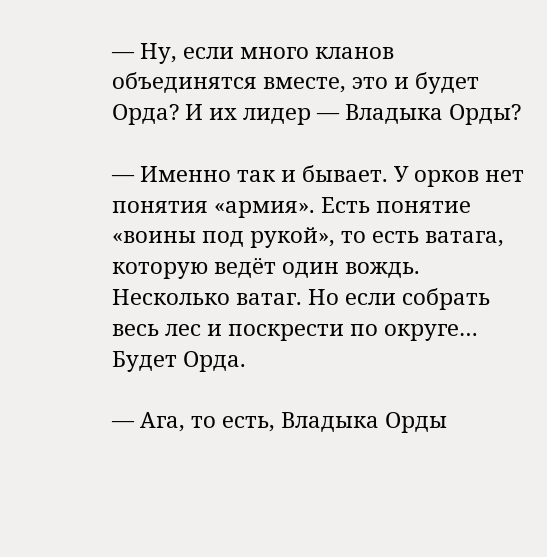— Ну, если много кланов объединятся вместе, это и будет Орда? И их лидер — Владыка Орды?

— Именно так и бывает. У орков нет понятия «армия». Есть понятие «воины под рукой», то есть ватага, которую ведёт один вождь. Несколько ватаг. Но если собрать весь лес и поскрести по округе… Будет Орда.

— Ага, то есть, Владыка Орды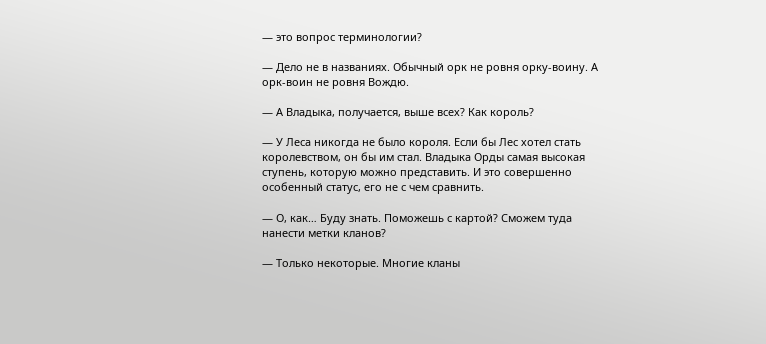— это вопрос терминологии?

— Дело не в названиях. Обычный орк не ровня орку-воину. А орк-воин не ровня Вождю.

— А Владыка, получается, выше всех? Как король?

— У Леса никогда не было короля. Если бы Лес хотел стать королевством, он бы им стал. Владыка Орды самая высокая ступень, которую можно представить. И это совершенно особенный статус, его не с чем сравнить.

— О, как… Буду знать. Поможешь с картой? Сможем туда нанести метки кланов?

— Только некоторые. Многие кланы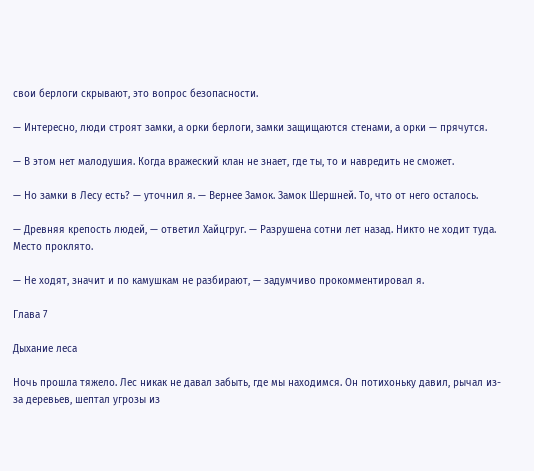свои берлоги скрывают, это вопрос безопасности.

— Интересно, люди строят замки, а орки берлоги, замки защищаются стенами, а орки — прячутся.

— В этом нет малодушия. Когда вражеский клан не знает, где ты, то и навредить не сможет.

— Но замки в Лесу есть? — уточнил я. — Вернее Замок. Замок Шершней. То, что от него осталось.

— Древняя крепость людей, — ответил Хайцгруг. — Разрушена сотни лет назад. Никто не ходит туда. Место проклято.

— Не ходят, значит и по камушкам не разбирают, — задумчиво прокомментировал я.

Глава 7

Дыхание леса

Ночь прошла тяжело. Лес никак не давал забыть, где мы находимся. Он потихоньку давил, рычал из-за деревьев, шептал угрозы из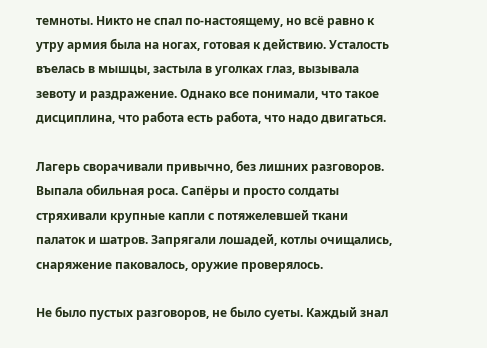темноты. Никто не спал по-настоящему, но всё равно к утру армия была на ногах, готовая к действию. Усталость въелась в мышцы, застыла в уголках глаз, вызывала зевоту и раздражение. Однако все понимали, что такое дисциплина, что работа есть работа, что надо двигаться.

Лагерь сворачивали привычно, без лишних разговоров. Выпала обильная роса. Сапёры и просто солдаты стряхивали крупные капли с потяжелевшей ткани палаток и шатров. Запрягали лошадей, котлы очищались, снаряжение паковалось, оружие проверялось.

Не было пустых разговоров, не было суеты. Каждый знал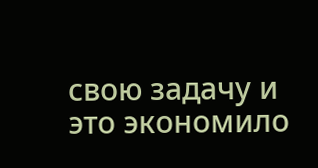свою задачу и это экономило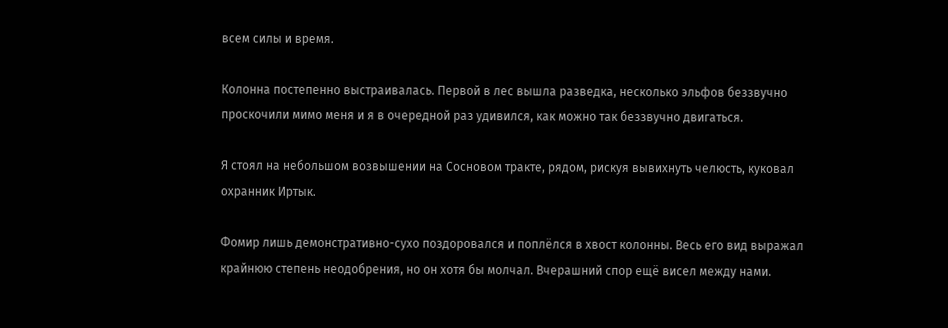всем силы и время.

Колонна постепенно выстраивалась. Первой в лес вышла разведка, несколько эльфов беззвучно проскочили мимо меня и я в очередной раз удивился, как можно так беззвучно двигаться.

Я стоял на небольшом возвышении на Сосновом тракте, рядом, рискуя вывихнуть челюсть, куковал охранник Иртык.

Фомир лишь демонстративно-сухо поздоровался и поплёлся в хвост колонны. Весь его вид выражал крайнюю степень неодобрения, но он хотя бы молчал. Вчерашний спор ещё висел между нами.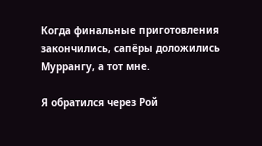Когда финальные приготовления закончились, сапёры доложились Муррангу, а тот мне.

Я обратился через Рой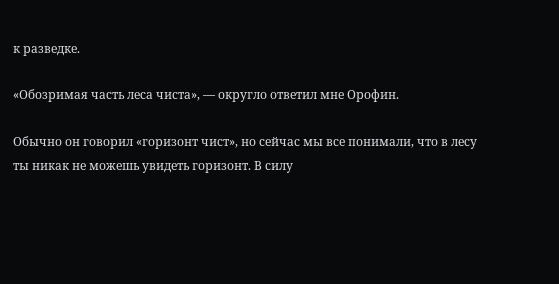к разведке.

«Обозримая часть леса чиста», — округло ответил мне Орофин.

Обычно он говорил «горизонт чист», но сейчас мы все понимали, что в лесу ты никак не можешь увидеть горизонт. В силу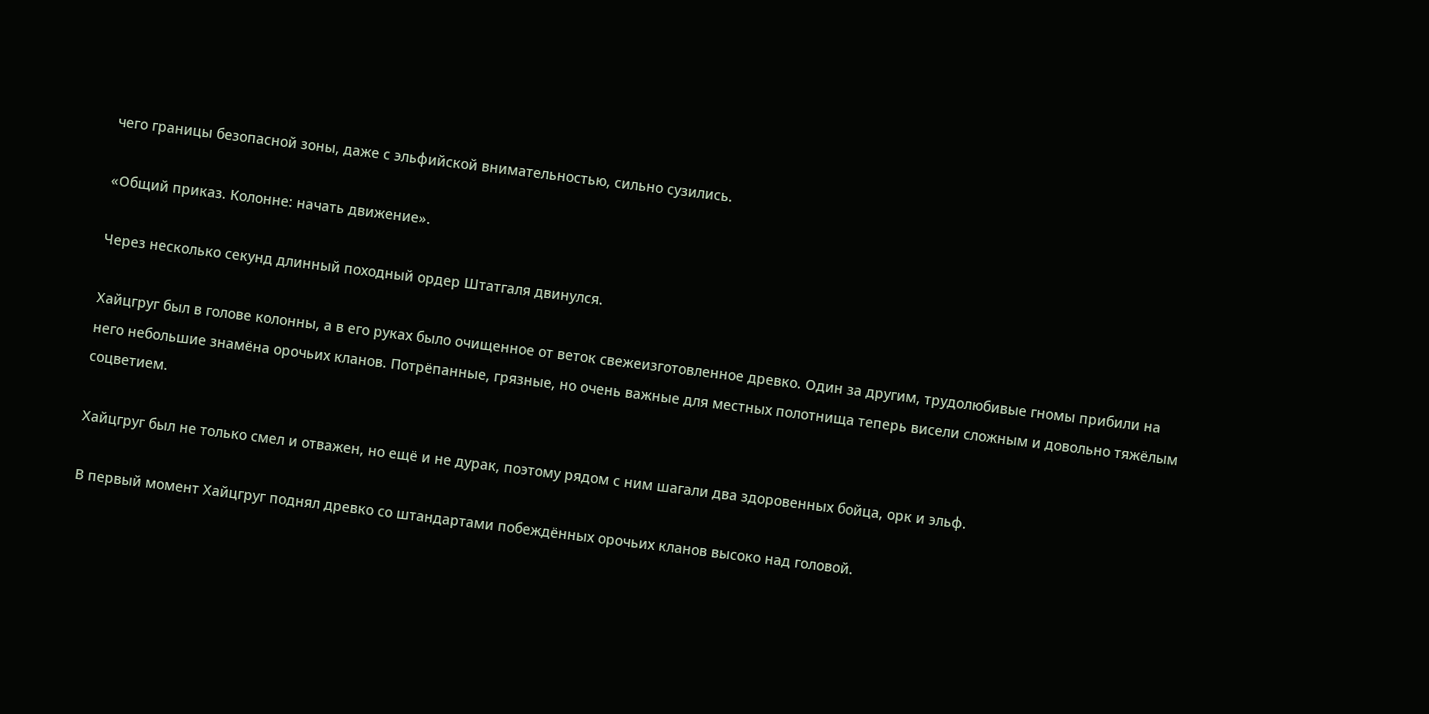чего границы безопасной зоны, даже с эльфийской внимательностью, сильно сузились.

«Общий приказ. Колонне: начать движение».

Через несколько секунд длинный походный ордер Штатгаля двинулся.

Хайцгруг был в голове колонны, а в его руках было очищенное от веток свежеизготовленное древко. Один за другим, трудолюбивые гномы прибили на него небольшие знамёна орочьих кланов. Потрёпанные, грязные, но очень важные для местных полотнища теперь висели сложным и довольно тяжёлым соцветием.

Хайцгруг был не только смел и отважен, но ещё и не дурак, поэтому рядом с ним шагали два здоровенных бойца, орк и эльф.

В первый момент Хайцгруг поднял древко со штандартами побеждённых орочьих кланов высоко над головой.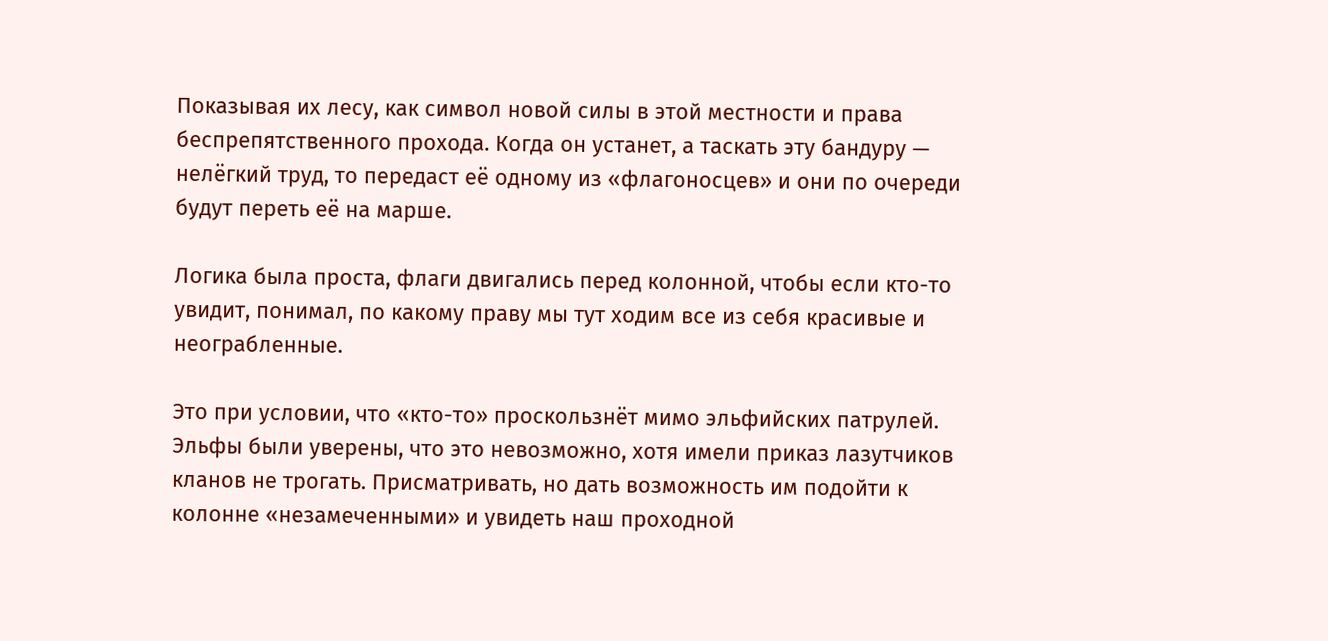Показывая их лесу, как символ новой силы в этой местности и права беспрепятственного прохода. Когда он устанет, а таскать эту бандуру — нелёгкий труд, то передаст её одному из «флагоносцев» и они по очереди будут переть её на марше.

Логика была проста, флаги двигались перед колонной, чтобы если кто-то увидит, понимал, по какому праву мы тут ходим все из себя красивые и неограбленные.

Это при условии, что «кто-то» проскользнёт мимо эльфийских патрулей. Эльфы были уверены, что это невозможно, хотя имели приказ лазутчиков кланов не трогать. Присматривать, но дать возможность им подойти к колонне «незамеченными» и увидеть наш проходной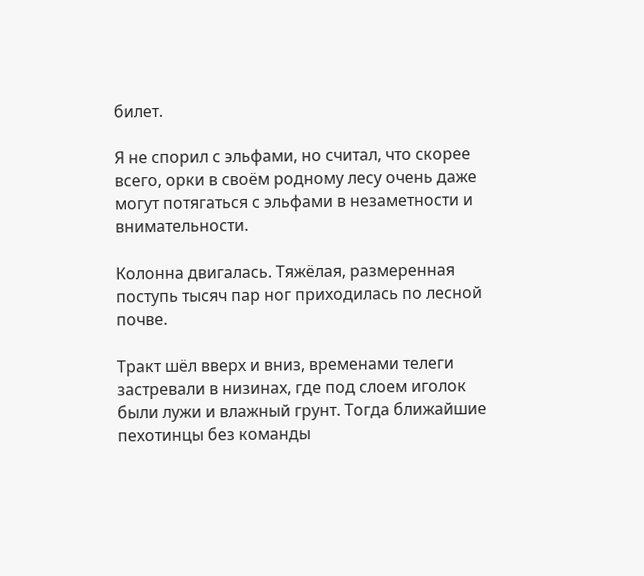билет.

Я не спорил с эльфами, но считал, что скорее всего, орки в своём родному лесу очень даже могут потягаться с эльфами в незаметности и внимательности.

Колонна двигалась. Тяжёлая, размеренная поступь тысяч пар ног приходилась по лесной почве.

Тракт шёл вверх и вниз, временами телеги застревали в низинах, где под слоем иголок были лужи и влажный грунт. Тогда ближайшие пехотинцы без команды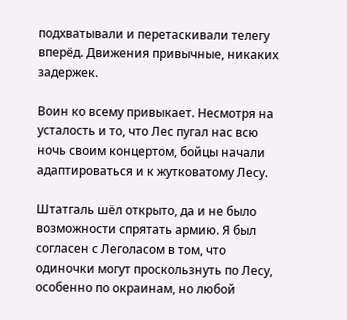подхватывали и перетаскивали телегу вперёд. Движения привычные, никаких задержек.

Воин ко всему привыкает. Несмотря на усталость и то, что Лес пугал нас всю ночь своим концертом, бойцы начали адаптироваться и к жутковатому Лесу.

Штатгаль шёл открыто, да и не было возможности спрятать армию. Я был согласен с Леголасом в том, что одиночки могут проскользнуть по Лесу, особенно по окраинам, но любой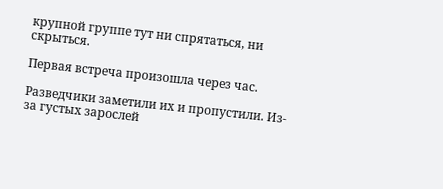крупной группе тут ни спрятаться, ни скрыться.

Первая встреча произошла через час.

Разведчики заметили их и пропустили. Из-за густых зарослей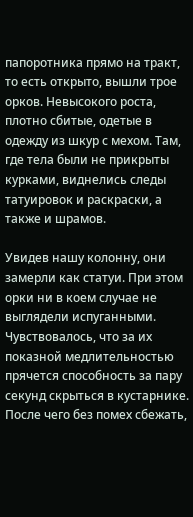папоротника прямо на тракт, то есть открыто, вышли трое орков. Невысокого роста, плотно сбитые, одетые в одежду из шкур с мехом. Там, где тела были не прикрыты курками, виднелись следы татуировок и раскраски, а также и шрамов.

Увидев нашу колонну, они замерли как статуи. При этом орки ни в коем случае не выглядели испуганными. Чувствовалось, что за их показной медлительностью прячется способность за пару секунд скрыться в кустарнике. После чего без помех сбежать,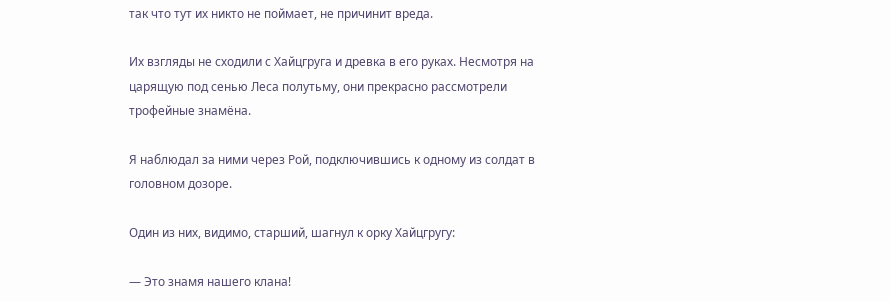так что тут их никто не поймает, не причинит вреда.

Их взгляды не сходили с Хайцгруга и древка в его руках. Несмотря на царящую под сенью Леса полутьму, они прекрасно рассмотрели трофейные знамёна.

Я наблюдал за ними через Рой, подключившись к одному из солдат в головном дозоре.

Один из них, видимо, старший, шагнул к орку Хайцгругу:

— Это знамя нашего клана!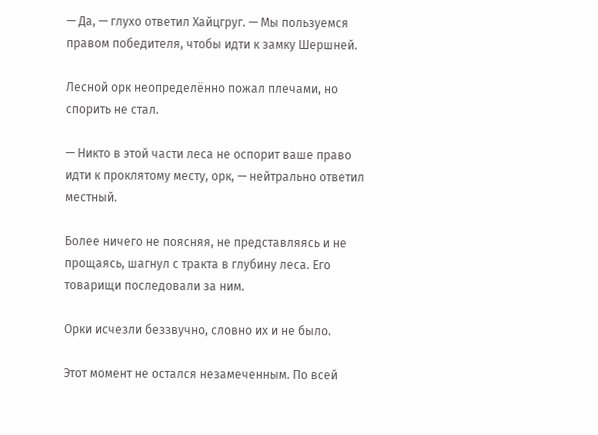— Да, — глухо ответил Хайцгруг. — Мы пользуемся правом победителя, чтобы идти к замку Шершней.

Лесной орк неопределённо пожал плечами, но спорить не стал.

— Никто в этой части леса не оспорит ваше право идти к проклятому месту, орк, — нейтрально ответил местный.

Более ничего не поясняя, не представляясь и не прощаясь, шагнул с тракта в глубину леса. Его товарищи последовали за ним.

Орки исчезли беззвучно, словно их и не было.

Этот момент не остался незамеченным. По всей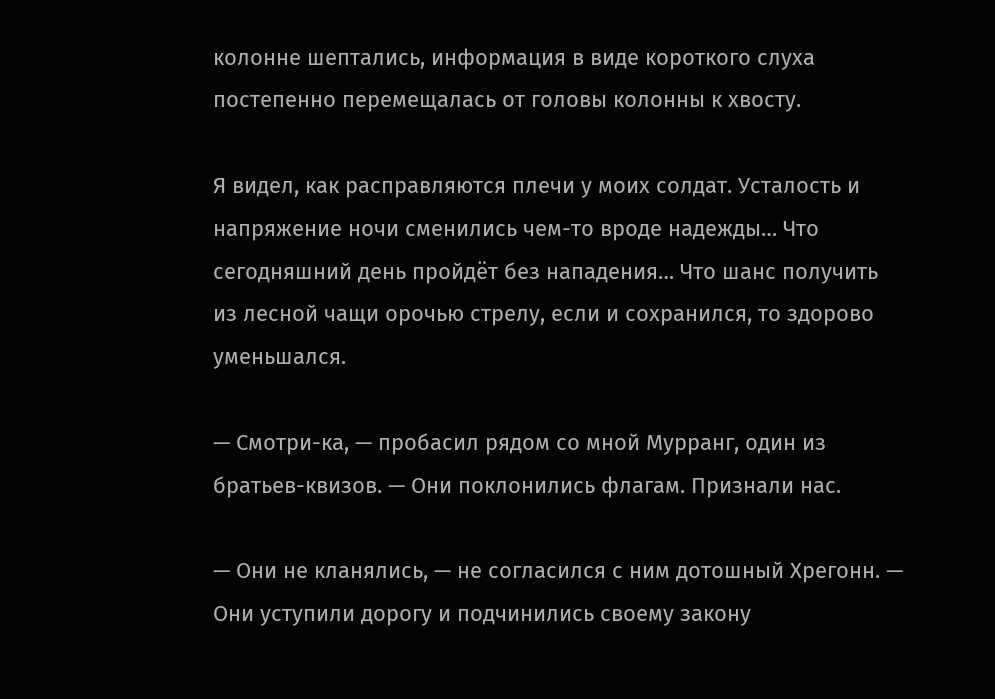колонне шептались, информация в виде короткого слуха постепенно перемещалась от головы колонны к хвосту.

Я видел, как расправляются плечи у моих солдат. Усталость и напряжение ночи сменились чем-то вроде надежды… Что сегодняшний день пройдёт без нападения… Что шанс получить из лесной чащи орочью стрелу, если и сохранился, то здорово уменьшался.

— Смотри-ка, — пробасил рядом со мной Мурранг, один из братьев-квизов. — Они поклонились флагам. Признали нас.

— Они не кланялись, — не согласился с ним дотошный Хрегонн. — Они уступили дорогу и подчинились своему закону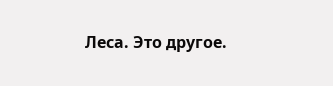Леса. Это другое.